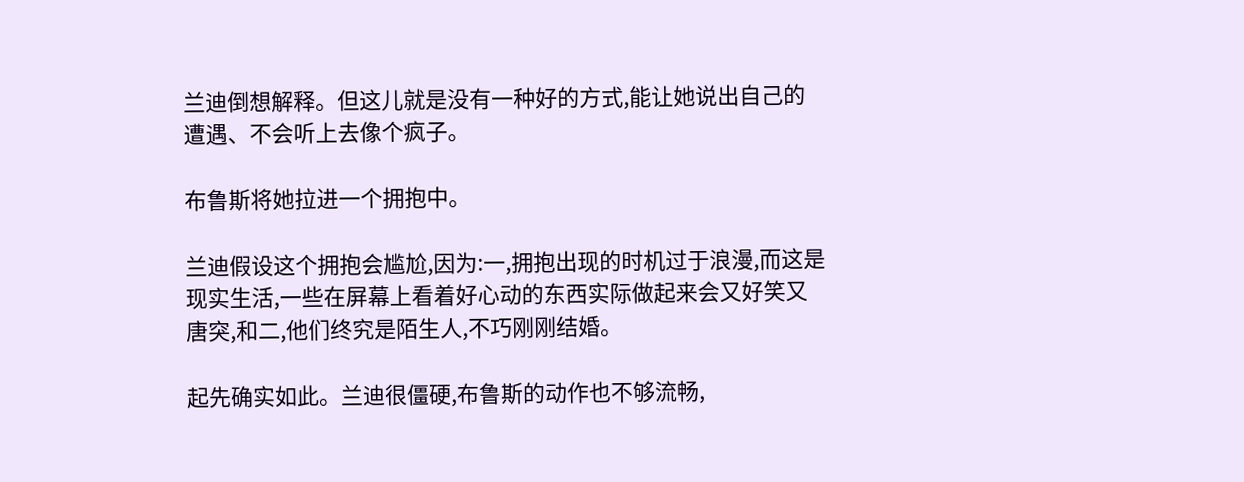兰迪倒想解释。但这儿就是没有一种好的方式,能让她说出自己的遭遇、不会听上去像个疯子。

布鲁斯将她拉进一个拥抱中。

兰迪假设这个拥抱会尴尬,因为:一,拥抱出现的时机过于浪漫,而这是现实生活,一些在屏幕上看着好心动的东西实际做起来会又好笑又唐突,和二,他们终究是陌生人,不巧刚刚结婚。

起先确实如此。兰迪很僵硬,布鲁斯的动作也不够流畅,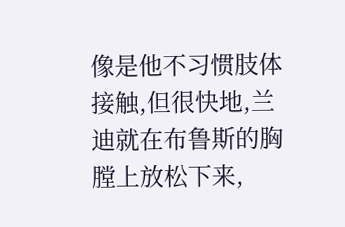像是他不习惯肢体接触,但很快地,兰迪就在布鲁斯的胸膛上放松下来,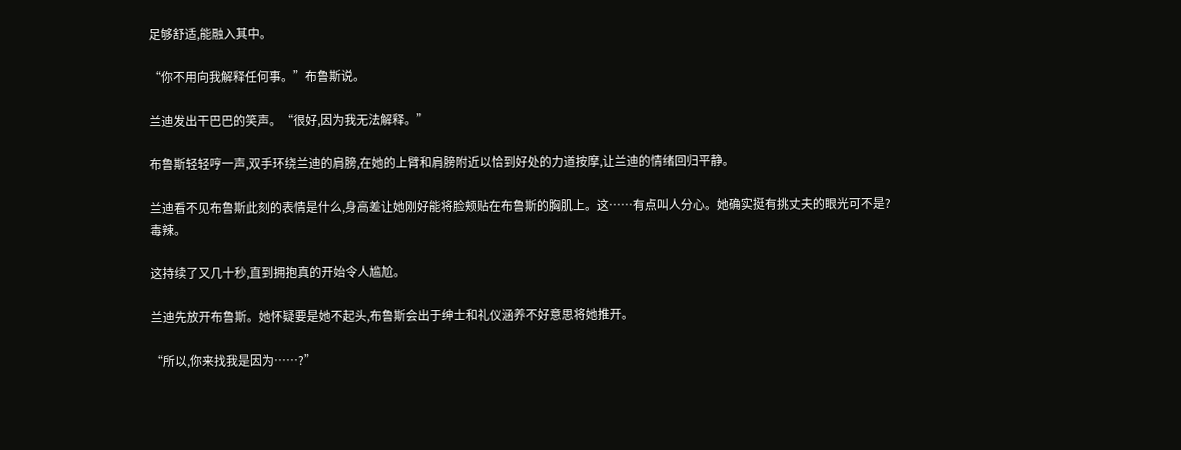足够舒适,能融入其中。

“你不用向我解释任何事。”布鲁斯说。

兰迪发出干巴巴的笑声。“很好,因为我无法解释。”

布鲁斯轻轻哼一声,双手环绕兰迪的肩膀,在她的上臂和肩膀附近以恰到好处的力道按摩,让兰迪的情绪回归平静。

兰迪看不见布鲁斯此刻的表情是什么,身高差让她刚好能将脸颊贴在布鲁斯的胸肌上。这……有点叫人分心。她确实挺有挑丈夫的眼光可不是?毒辣。

这持续了又几十秒,直到拥抱真的开始令人尴尬。

兰迪先放开布鲁斯。她怀疑要是她不起头,布鲁斯会出于绅士和礼仪涵养不好意思将她推开。

“所以,你来找我是因为……?”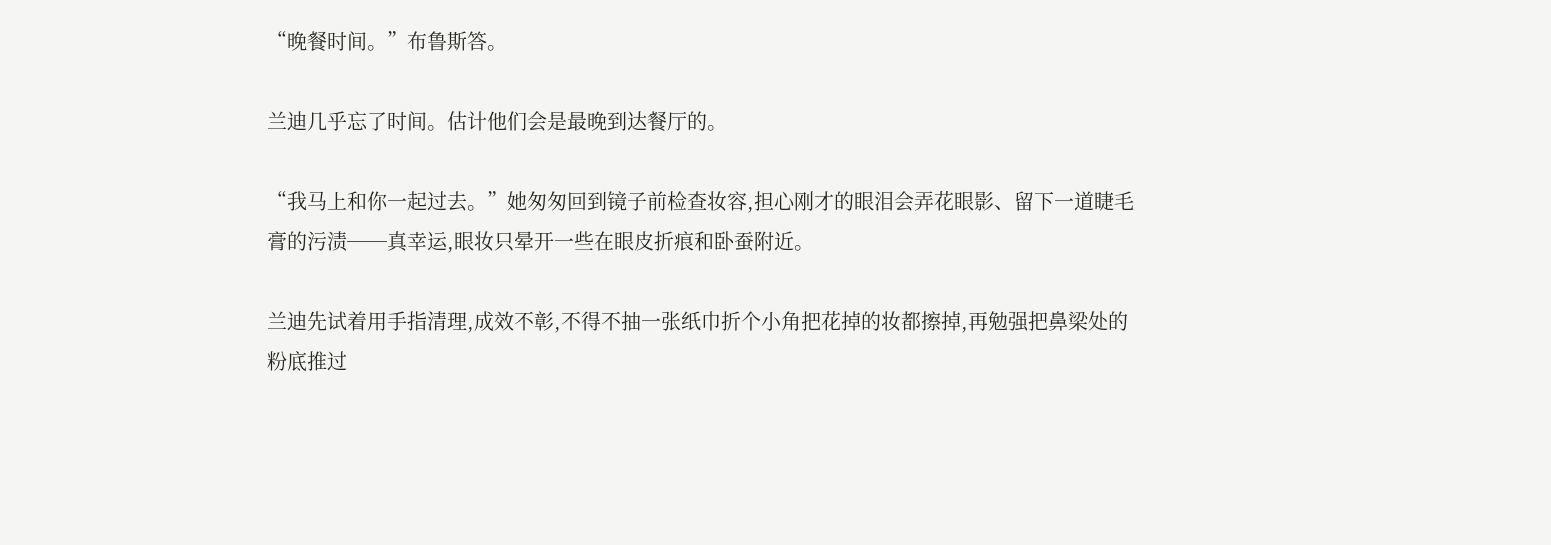“晚餐时间。”布鲁斯答。

兰迪几乎忘了时间。估计他们会是最晚到达餐厅的。

“我马上和你一起过去。”她匆匆回到镜子前检查妆容,担心刚才的眼泪会弄花眼影、留下一道睫毛膏的污渍──真幸运,眼妆只晕开一些在眼皮折痕和卧蚕附近。

兰迪先试着用手指清理,成效不彰,不得不抽一张纸巾折个小角把花掉的妆都擦掉,再勉强把鼻梁处的粉底推过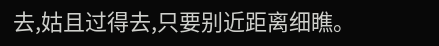去,姑且过得去,只要别近距离细瞧。